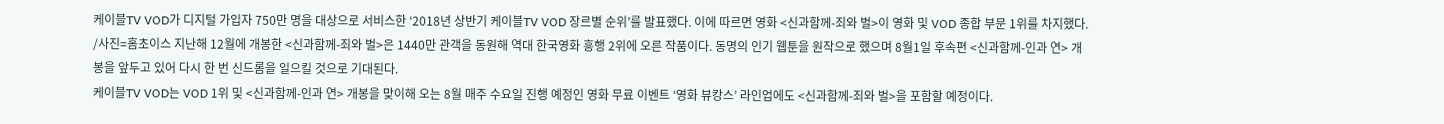케이블TV VOD가 디지털 가입자 750만 명을 대상으로 서비스한 ‘2018년 상반기 케이블TV VOD 장르별 순위’를 발표했다. 이에 따르면 영화 <신과함께-죄와 벌>이 영화 및 VOD 종합 부문 1위를 차지했다.
/사진=홈초이스 지난해 12월에 개봉한 <신과함께-죄와 벌>은 1440만 관객을 동원해 역대 한국영화 흥행 2위에 오른 작품이다. 동명의 인기 웹툰을 원작으로 했으며 8월1일 후속편 <신과함께-인과 연> 개봉을 앞두고 있어 다시 한 번 신드롬을 일으킬 것으로 기대된다.
케이블TV VOD는 VOD 1위 및 <신과함께-인과 연> 개봉을 맞이해 오는 8월 매주 수요일 진행 예정인 영화 무료 이벤트 ‘영화 뷰캉스’ 라인업에도 <신과함께-죄와 벌>을 포함할 예정이다.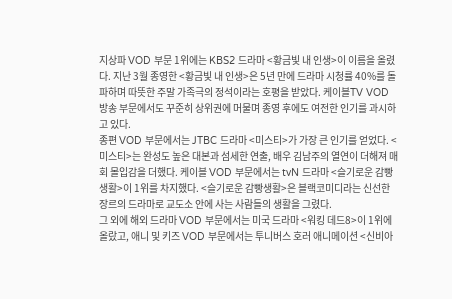지상파 VOD 부문 1위에는 KBS2 드라마 <황금빛 내 인생>이 이름을 올렸다. 지난 3월 종영한 <황금빛 내 인생>은 5년 만에 드라마 시청률 40%를 돌파하며 따뜻한 주말 가족극의 정석이라는 호평을 받았다. 케이블TV VOD 방송 부문에서도 꾸준히 상위권에 머물며 종영 후에도 여전한 인기를 과시하고 있다.
종편 VOD 부문에서는 JTBC 드라마 <미스티>가 가장 큰 인기를 얻었다. <미스티>는 완성도 높은 대본과 섬세한 연출, 배우 김남주의 열연이 더해져 매회 몰입감을 더했다. 케이블 VOD 부문에서는 tvN 드라마 <슬기로운 감빵생활>이 1위를 차지했다. <슬기로운 감빵생활>은 블랙코미디라는 신선한 장르의 드라마로 교도소 안에 사는 사람들의 생활을 그렸다.
그 외에 해외 드라마 VOD 부문에서는 미국 드라마 <워킹 데드8>이 1위에 올랐고, 애니 및 키즈 VOD 부문에서는 투니버스 호러 애니메이션 <신비아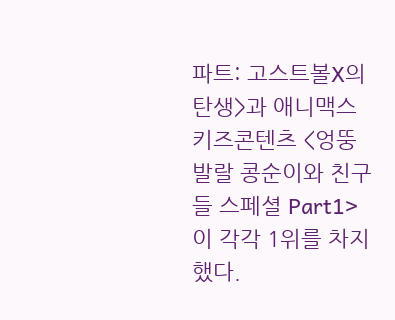파트: 고스트볼X의 탄생>과 애니맥스 키즈콘텐츠 <엉뚱발랄 콩순이와 친구들 스페셜 Part1>이 각각 1위를 차지했다.